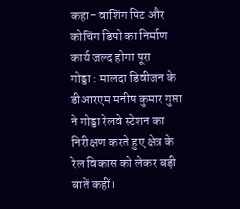कहा- वाशिंग पिट और कोचिंग डिपो का निर्माण कार्य जल्द होगा पूरा
गोड्डा : मालदा डिवीजन के डीआरएम मनीष कुमार गुप्ता ने गोड्डा रेलवे स्टेशन का निरीक्षण करते हुए क्षेत्र के रेल विकास को लेकर बड़ी बातें कहीं।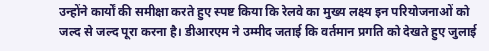उन्होंने कार्यों की समीक्षा करते हुए स्पष्ट किया कि रेलवे का मुख्य लक्ष्य इन परियोजनाओं को जल्द से जल्द पूरा करना है। डीआरएम ने उम्मीद जताई कि वर्तमान प्रगति को देखते हुए जुलाई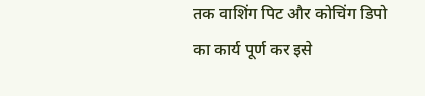तक वाशिंग पिट और कोचिंग डिपो का कार्य पूर्ण कर इसे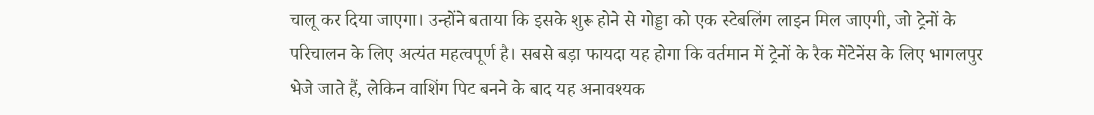चालू कर दिया जाएगा। उन्होंने बताया कि इसके शुरू होने से गोड्डा को एक स्टेबलिंग लाइन मिल जाएगी, जो ट्रेनों के परिचालन के लिए अत्यंत महत्वपूर्ण है। सबसे बड़ा फायदा यह होगा कि वर्तमान में ट्रेनों के रैक मेंटेनेंस के लिए भागलपुर भेजे जाते हैं, लेकिन वाशिंग पिट बनने के बाद यह अनावश्यक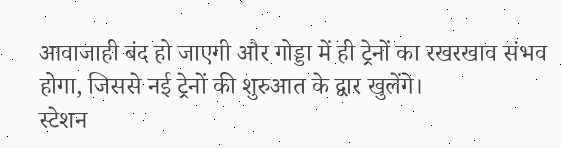आवाजाही बंद हो जाएगी और गोड्डा में ही ट्रेनों का रखरखाव संभव होगा, जिससे नई ट्रेनों की शुरुआत के द्वार खुलेंगे।
स्टेशन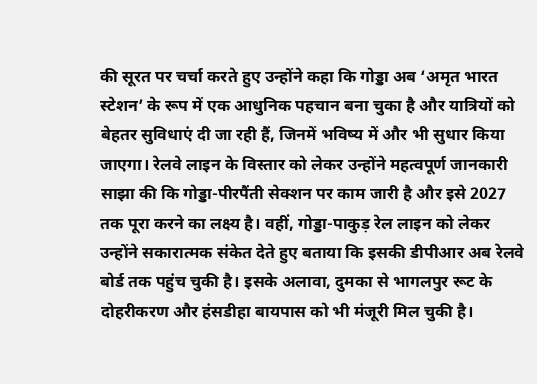की सूरत पर चर्चा करते हुए उन्होंने कहा कि गोड्डा अब ‘अमृत भारत स्टेशन’ के रूप में एक आधुनिक पहचान बना चुका है और यात्रियों को बेहतर सुविधाएं दी जा रही हैं, जिनमें भविष्य में और भी सुधार किया जाएगा। रेलवे लाइन के विस्तार को लेकर उन्होंने महत्वपूर्ण जानकारी साझा की कि गोड्डा-पीरपैंती सेक्शन पर काम जारी है और इसे 2027 तक पूरा करने का लक्ष्य है। वहीं, गोड्डा-पाकुड़ रेल लाइन को लेकर उन्होंने सकारात्मक संकेत देते हुए बताया कि इसकी डीपीआर अब रेलवे बोर्ड तक पहुंच चुकी है। इसके अलावा, दुमका से भागलपुर रूट के दोहरीकरण और हंसडीहा बायपास को भी मंजूरी मिल चुकी है।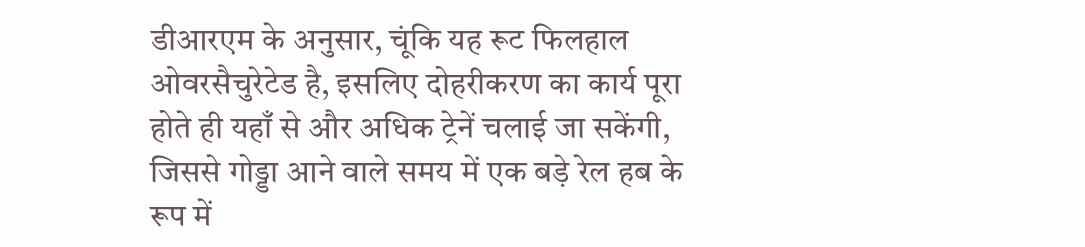डीआरएम के अनुसार, चूंकि यह रूट फिलहाल ओवरसैचुरेटेड है, इसलिए दोहरीकरण का कार्य पूरा होते ही यहाँ से और अधिक ट्रेनें चलाई जा सकेंगी, जिससे गोड्डा आने वाले समय में एक बड़े रेल हब के रूप में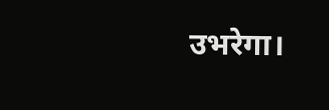उभरेगा।